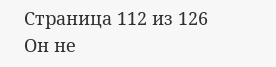Страница 112 из 126
Он не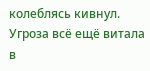колеблясь кивнул. Угроза всё ещё витала в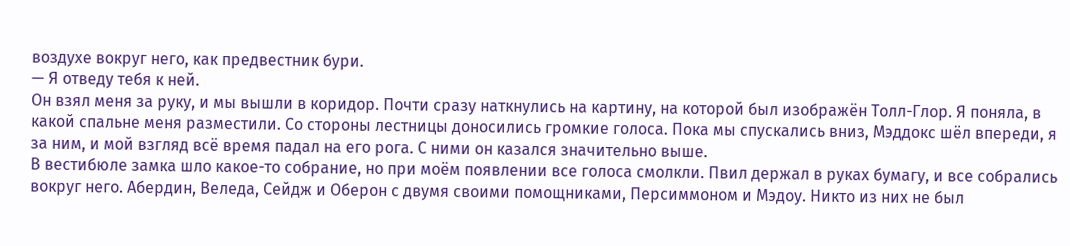воздухе вокруг него, как предвестник бури.
— Я отведу тебя к ней.
Он взял меня за руку, и мы вышли в коридор. Почти сразу наткнулись на картину, на которой был изображён Толл-Глор. Я поняла, в какой спальне меня разместили. Со стороны лестницы доносились громкие голоса. Пока мы спускались вниз, Мэддокс шёл впереди, я за ним, и мой взгляд всё время падал на его рога. С ними он казался значительно выше.
В вестибюле замка шло какое-то собрание, но при моём появлении все голоса смолкли. Пвил держал в руках бумагу, и все собрались вокруг него. Абердин, Веледа, Сейдж и Оберон с двумя своими помощниками, Персиммоном и Мэдоу. Никто из них не был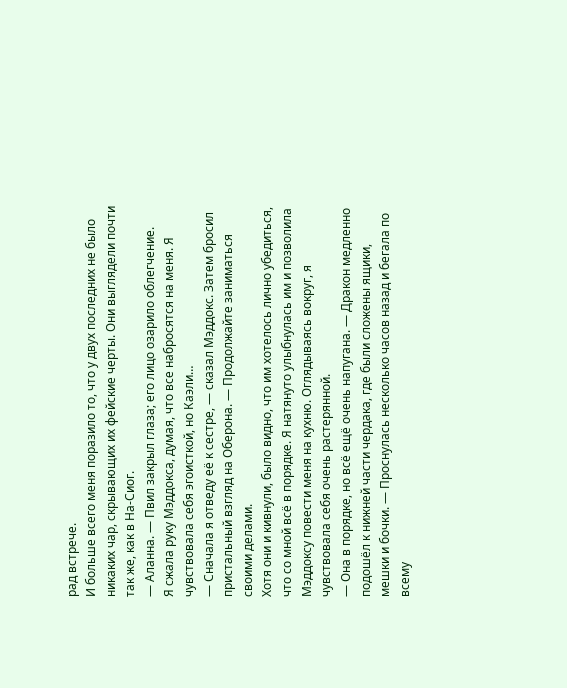рад встрече.
И больше всего меня поразило то, что у двух последних не было никаких чар, скрывающих их фейские черты. Они выглядели почти так же, как в На-Сиог.
— Аланна. — Пвил закрыл глаза; его лицо озарило облегчение.
Я сжала руку Мэддокса, думая, что все набросятся на меня. Я чувствовала себя эгоисткой, но Каэли…
— Сначала я отведу её к сестре, — сказал Мэддокс. Затем бросил пристальный взгляд на Оберона. — Продолжайте заниматься своими делами.
Хотя они и кивнули, было видно, что им хотелось лично убедиться, что со мной всё в порядке. Я натянуто улыбнулась им и позволила Мэддоксу повести меня на кухню. Оглядываясь вокруг, я чувствовала себя очень растерянной.
— Она в порядке, но всё ещё очень напугана. — Дракон медленно подошёл к нижней части чердака, где были сложены ящики, мешки и бочки. — Проснулась несколько часов назад и бегала по всему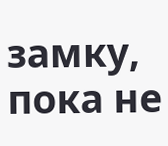замку, пока не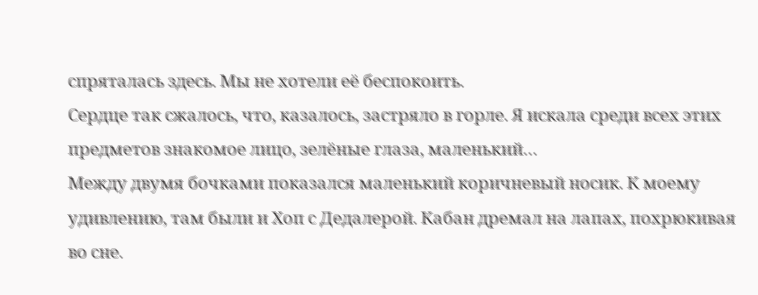спряталась здесь. Мы не хотели её беспокоить.
Сердце так сжалось, что, казалось, застряло в горле. Я искала среди всех этих предметов знакомое лицо, зелёные глаза, маленький…
Между двумя бочками показался маленький коричневый носик. К моему удивлению, там были и Хоп с Дедалерой. Кабан дремал на лапах, похрюкивая во сне.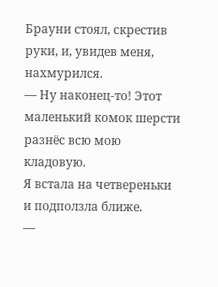Брауни стоял, скрестив руки, и, увидев меня, нахмурился.
— Ну наконец-то! Этот маленький комок шерсти разнёс всю мою кладовую.
Я встала на четвереньки и подползла ближе.
—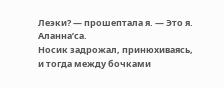Леэки? — прошептала я. — Это я. Аланна’са.
Носик задрожал, принюхиваясь, и тогда между бочками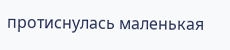протиснулась маленькая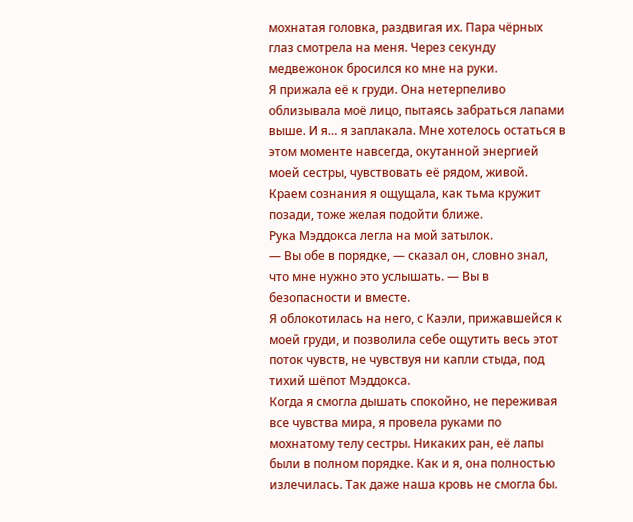мохнатая головка, раздвигая их. Пара чёрных глаз смотрела на меня. Через секунду медвежонок бросился ко мне на руки.
Я прижала её к груди. Она нетерпеливо облизывала моё лицо, пытаясь забраться лапами выше. И я… я заплакала. Мне хотелось остаться в этом моменте навсегда, окутанной энергией моей сестры, чувствовать её рядом, живой.
Краем сознания я ощущала, как тьма кружит позади, тоже желая подойти ближе.
Рука Мэддокса легла на мой затылок.
— Вы обе в порядке, — сказал он, словно знал, что мне нужно это услышать. — Вы в безопасности и вместе.
Я облокотилась на него, с Каэли, прижавшейся к моей груди, и позволила себе ощутить весь этот поток чувств, не чувствуя ни капли стыда, под тихий шёпот Мэддокса.
Когда я смогла дышать спокойно, не переживая все чувства мира, я провела руками по мохнатому телу сестры. Никаких ран, её лапы были в полном порядке. Как и я, она полностью излечилась. Так даже наша кровь не смогла бы.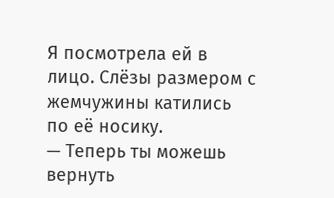Я посмотрела ей в лицо. Слёзы размером с жемчужины катились по её носику.
— Теперь ты можешь вернуть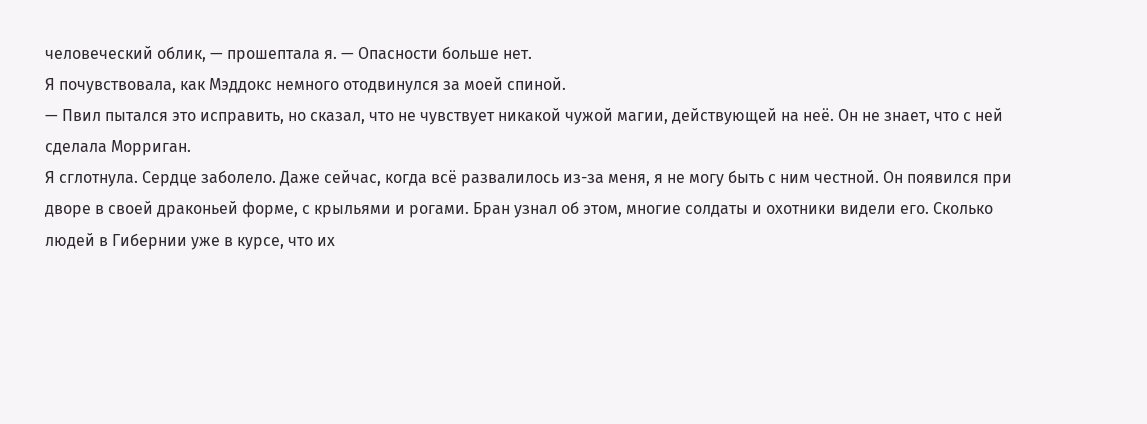человеческий облик, — прошептала я. — Опасности больше нет.
Я почувствовала, как Мэддокс немного отодвинулся за моей спиной.
— Пвил пытался это исправить, но сказал, что не чувствует никакой чужой магии, действующей на неё. Он не знает, что с ней сделала Морриган.
Я сглотнула. Сердце заболело. Даже сейчас, когда всё развалилось из-за меня, я не могу быть с ним честной. Он появился при дворе в своей драконьей форме, с крыльями и рогами. Бран узнал об этом, многие солдаты и охотники видели его. Сколько людей в Гибернии уже в курсе, что их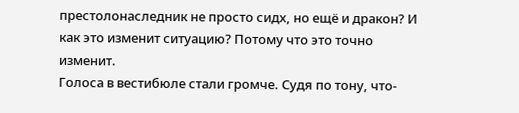престолонаследник не просто сидх, но ещё и дракон? И как это изменит ситуацию? Потому что это точно изменит.
Голоса в вестибюле стали громче. Судя по тону, что-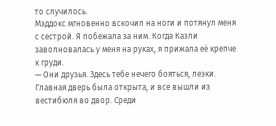то случилось.
Мэддокс мгновенно вскочил на ноги и потянул меня с сестрой. Я побежала за ним. Когда Каэли заволновалась у меня на руках, я прижала её крепче к груди.
— Они друзья. Здесь тебе нечего бояться, леэки.
Главная дверь была открыта, и все вышли из вестибюля во двор. Среди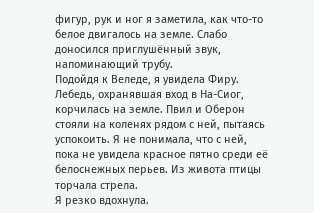фигур, рук и ног я заметила, как что-то белое двигалось на земле. Слабо доносился приглушённый звук, напоминающий трубу.
Подойдя к Веледе, я увидела Фиру.
Лебедь, охранявшая вход в На-Сиог, корчилась на земле. Пвил и Оберон стояли на коленях рядом с ней, пытаясь успокоить. Я не понимала, что с ней, пока не увидела красное пятно среди её белоснежных перьев. Из живота птицы торчала стрела.
Я резко вдохнула.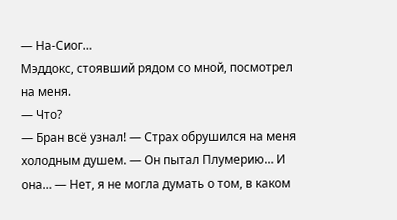— На-Сиог…
Мэддокс, стоявший рядом со мной, посмотрел на меня.
— Что?
— Бран всё узнал! — Страх обрушился на меня холодным душем. — Он пытал Плумерию… И она… — Нет, я не могла думать о том, в каком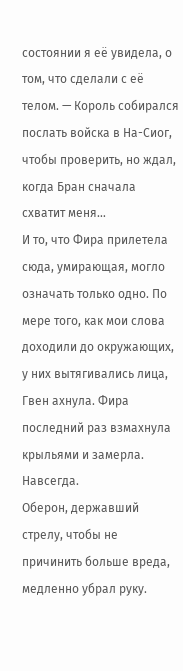состоянии я её увидела, о том, что сделали с её телом. — Король собирался послать войска в На-Сиог, чтобы проверить, но ждал, когда Бран сначала схватит меня…
И то, что Фира прилетела сюда, умирающая, могло означать только одно. По мере того, как мои слова доходили до окружающих, у них вытягивались лица, Гвен ахнула. Фира последний раз взмахнула крыльями и замерла. Навсегда.
Оберон, державший стрелу, чтобы не причинить больше вреда, медленно убрал руку.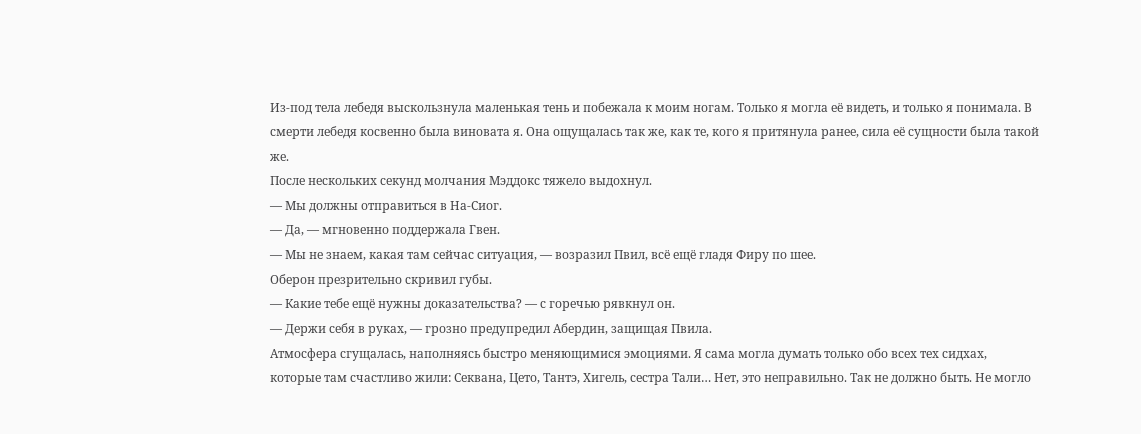Из-под тела лебедя выскользнула маленькая тень и побежала к моим ногам. Только я могла её видеть, и только я понимала. В смерти лебедя косвенно была виновата я. Она ощущалась так же, как те, кого я притянула ранее, сила её сущности была такой же.
После нескольких секунд молчания Мэддокс тяжело выдохнул.
— Мы должны отправиться в На-Сиог.
— Да, — мгновенно поддержала Гвен.
— Мы не знаем, какая там сейчас ситуация, — возразил Пвил, всё ещё гладя Фиру по шее.
Оберон презрительно скривил губы.
— Какие тебе ещё нужны доказательства? — с горечью рявкнул он.
— Держи себя в руках, — грозно предупредил Абердин, защищая Пвила.
Атмосфера сгущалась, наполняясь быстро меняющимися эмоциями. Я сама могла думать только обо всех тех сидхах, которые там счастливо жили: Секвана, Цето, Тантэ, Хигель, сестра Тали… Нет, это неправильно. Так не должно быть. Не могло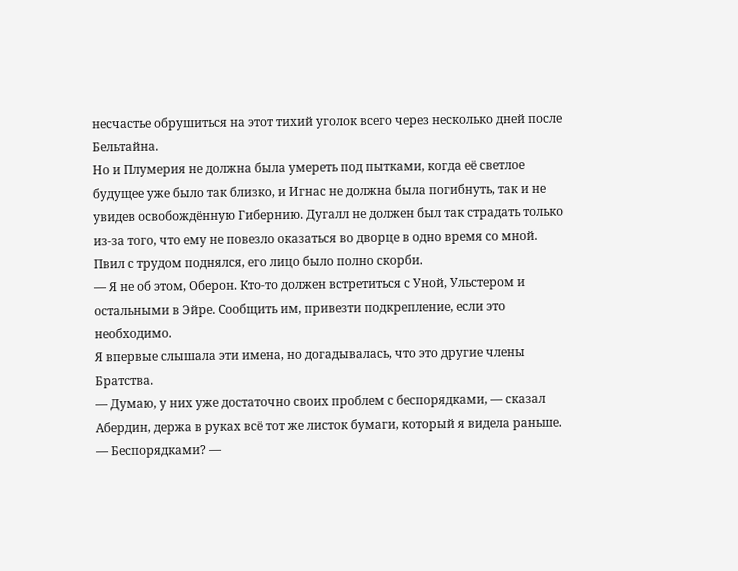несчастье обрушиться на этот тихий уголок всего через несколько дней после Бельтайна.
Но и Плумерия не должна была умереть под пытками, когда её светлое будущее уже было так близко, и Игнас не должна была погибнуть, так и не увидев освобождённую Гибернию. Дугалл не должен был так страдать только из-за того, что ему не повезло оказаться во дворце в одно время со мной.
Пвил с трудом поднялся, его лицо было полно скорби.
— Я не об этом, Оберон. Кто-то должен встретиться с Уной, Ульстером и остальными в Эйре. Сообщить им, привезти подкрепление, если это необходимо.
Я впервые слышала эти имена, но догадывалась, что это другие члены Братства.
— Думаю, у них уже достаточно своих проблем с беспорядками, — сказал Абердин, держа в руках всё тот же листок бумаги, который я видела раньше.
— Беспорядками? —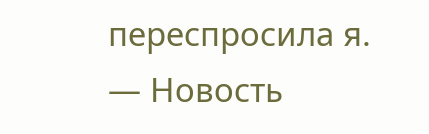переспросила я.
— Новость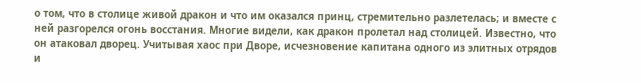о том, что в столице живой дракон и что им оказался принц, стремительно разлетелась; и вместе с ней разгорелся огонь восстания. Многие видели, как дракон пролетал над столицей. Известно, что он атаковал дворец. Учитывая хаос при Дворе, исчезновение капитана одного из элитных отрядов и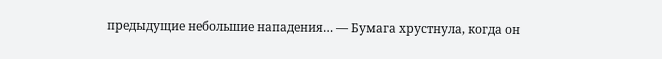предыдущие небольшие нападения… — Бумага хрустнула, когда он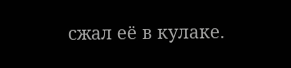сжал её в кулаке.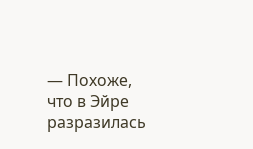— Похоже, что в Эйре разразилась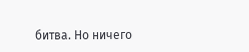битва. Но ничего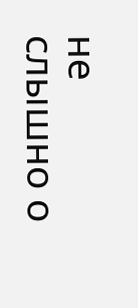не слышно о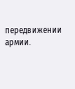передвижении армии.